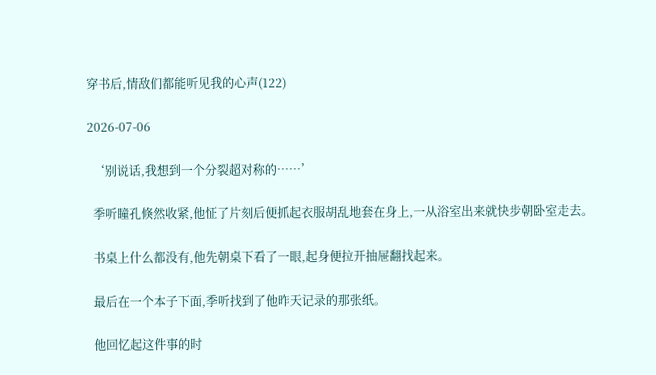穿书后,情敌们都能听见我的心声(122)

2026-07-06

  ‘别说话,我想到一个分裂超对称的……’

  季听瞳孔倏然收紧,他怔了片刻后便抓起衣服胡乱地套在身上,一从浴室出来就快步朝卧室走去。

  书桌上什么都没有,他先朝桌下看了一眼,起身便拉开抽屉翻找起来。

  最后在一个本子下面,季听找到了他昨天记录的那张纸。

  他回忆起这件事的时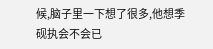候,脑子里一下想了很多,他想季砚执会不会已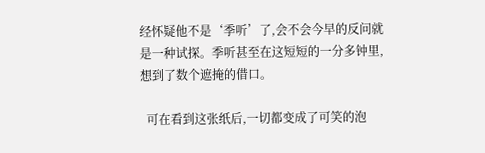经怀疑他不是‘季听’了,会不会今早的反问就是一种试探。季听甚至在这短短的一分多钟里,想到了数个遮掩的借口。

  可在看到这张纸后,一切都变成了可笑的泡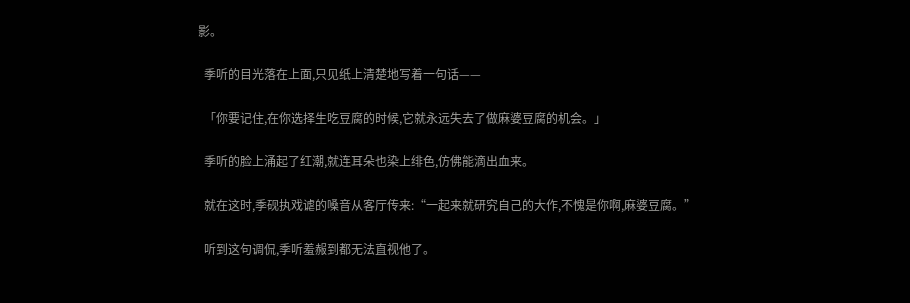影。

  季听的目光落在上面,只见纸上清楚地写着一句话——

  「你要记住,在你选择生吃豆腐的时候,它就永远失去了做麻婆豆腐的机会。」

  季听的脸上涌起了红潮,就连耳朵也染上绯色,仿佛能滴出血来。

  就在这时,季砚执戏谑的嗓音从客厅传来:“一起来就研究自己的大作,不愧是你啊,麻婆豆腐。”

  听到这句调侃,季听羞赧到都无法直视他了。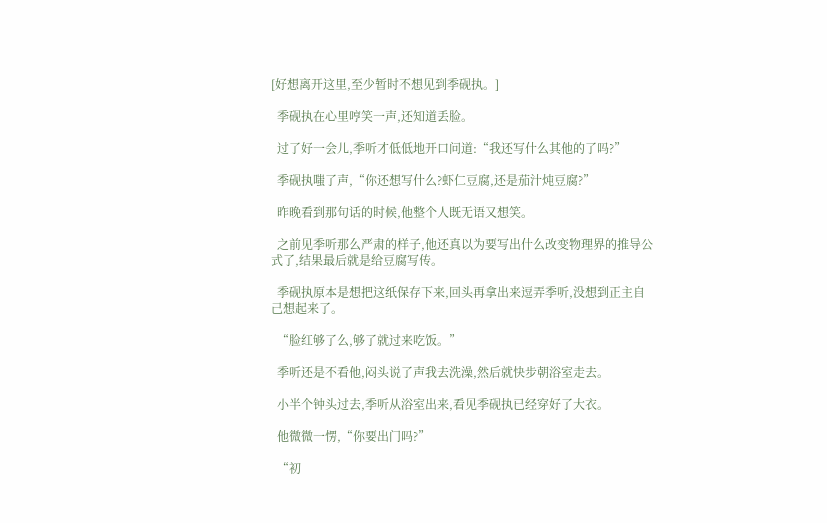[好想离开这里,至少暂时不想见到季砚执。]

  季砚执在心里哼笑一声,还知道丢脸。

  过了好一会儿,季听才低低地开口问道:“我还写什么其他的了吗?”

  季砚执嗤了声,“你还想写什么?虾仁豆腐,还是茄汁炖豆腐?”

  昨晚看到那句话的时候,他整个人既无语又想笑。

  之前见季听那么严肃的样子,他还真以为要写出什么改变物理界的推导公式了,结果最后就是给豆腐写传。

  季砚执原本是想把这纸保存下来,回头再拿出来逗弄季听,没想到正主自己想起来了。

  “脸红够了么,够了就过来吃饭。”

  季听还是不看他,闷头说了声我去洗澡,然后就快步朝浴室走去。

  小半个钟头过去,季听从浴室出来,看见季砚执已经穿好了大衣。

  他微微一愣,“你要出门吗?”

  “初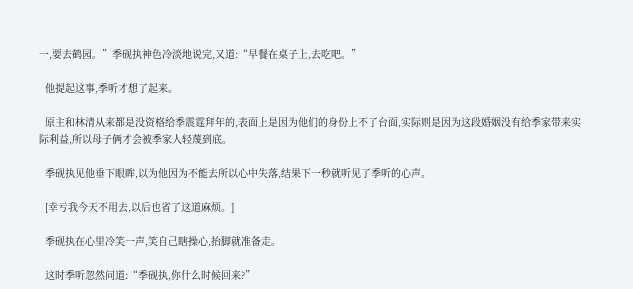一,要去鹤园。”季砚执神色冷淡地说完,又道:“早餐在桌子上,去吃吧。”

  他提起这事,季听才想了起来。

  原主和林清从来都是没资格给季震霆拜年的,表面上是因为他们的身份上不了台面,实际则是因为这段婚姻没有给季家带来实际利益,所以母子俩才会被季家人轻蔑到底。

  季砚执见他垂下眼眸,以为他因为不能去所以心中失落,结果下一秒就听见了季听的心声。

  [幸亏我今天不用去,以后也省了这道麻烦。]

  季砚执在心里冷笑一声,笑自己瞎操心,抬脚就准备走。

  这时季听忽然问道:“季砚执,你什么时候回来?”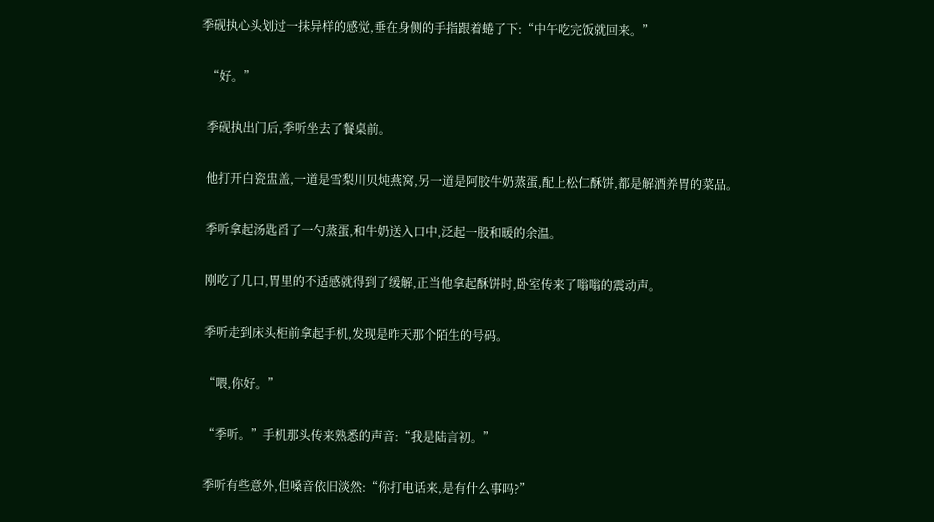季砚执心头划过一抹异样的感觉,垂在身侧的手指跟着蜷了下:“中午吃完饭就回来。”

  “好。”

  季砚执出门后,季听坐去了餐桌前。

  他打开白瓷盅盖,一道是雪梨川贝炖燕窝,另一道是阿胶牛奶蒸蛋,配上松仁酥饼,都是解酒养胃的菜品。

  季听拿起汤匙舀了一勺蒸蛋,和牛奶送入口中,泛起一股和暖的余温。

  刚吃了几口,胃里的不适感就得到了缓解,正当他拿起酥饼时,卧室传来了嗡嗡的震动声。

  季听走到床头柜前拿起手机,发现是昨天那个陌生的号码。

  “喂,你好。”

  “季听。”手机那头传来熟悉的声音:“我是陆言初。”

  季听有些意外,但嗓音依旧淡然:“你打电话来,是有什么事吗?”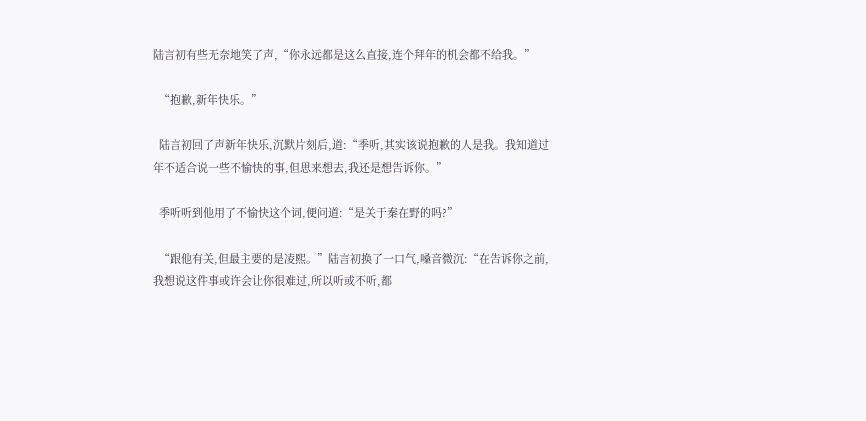陆言初有些无奈地笑了声,“你永远都是这么直接,连个拜年的机会都不给我。”

  “抱歉,新年快乐。”

  陆言初回了声新年快乐,沉默片刻后,道:“季听,其实该说抱歉的人是我。我知道过年不适合说一些不愉快的事,但思来想去,我还是想告诉你。”

  季听听到他用了不愉快这个词,便问道:“是关于秦在野的吗?”

  “跟他有关,但最主要的是凌熙。”陆言初换了一口气,嗓音微沉:“在告诉你之前,我想说这件事或许会让你很难过,所以听或不听,都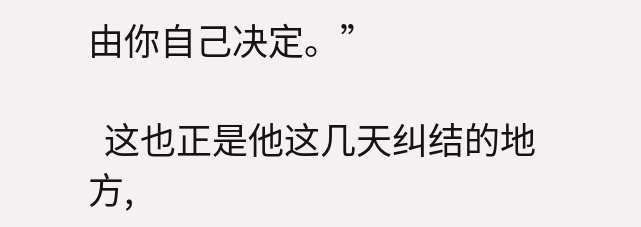由你自己决定。”

  这也正是他这几天纠结的地方,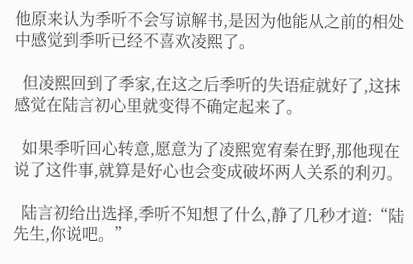他原来认为季听不会写谅解书,是因为他能从之前的相处中感觉到季听已经不喜欢凌熙了。

  但凌熙回到了季家,在这之后季听的失语症就好了,这抹感觉在陆言初心里就变得不确定起来了。

  如果季听回心转意,愿意为了凌熙宽宥秦在野,那他现在说了这件事,就算是好心也会变成破坏两人关系的利刃。

  陆言初给出选择,季听不知想了什么,静了几秒才道:“陆先生,你说吧。”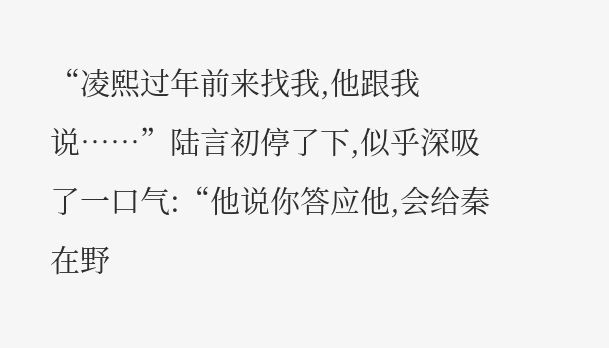“凌熙过年前来找我,他跟我说……”陆言初停了下,似乎深吸了一口气:“他说你答应他,会给秦在野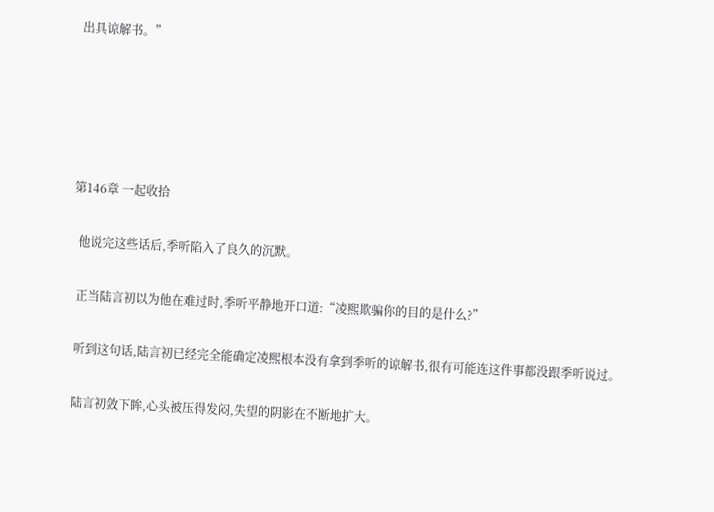出具谅解书。”





第146章 一起收拾

  他说完这些话后,季听陷入了良久的沉默。

  正当陆言初以为他在难过时,季听平静地开口道:“凌熙欺骗你的目的是什么?”

  听到这句话,陆言初已经完全能确定凌熙根本没有拿到季听的谅解书,很有可能连这件事都没跟季听说过。

  陆言初敛下眸,心头被压得发闷,失望的阴影在不断地扩大。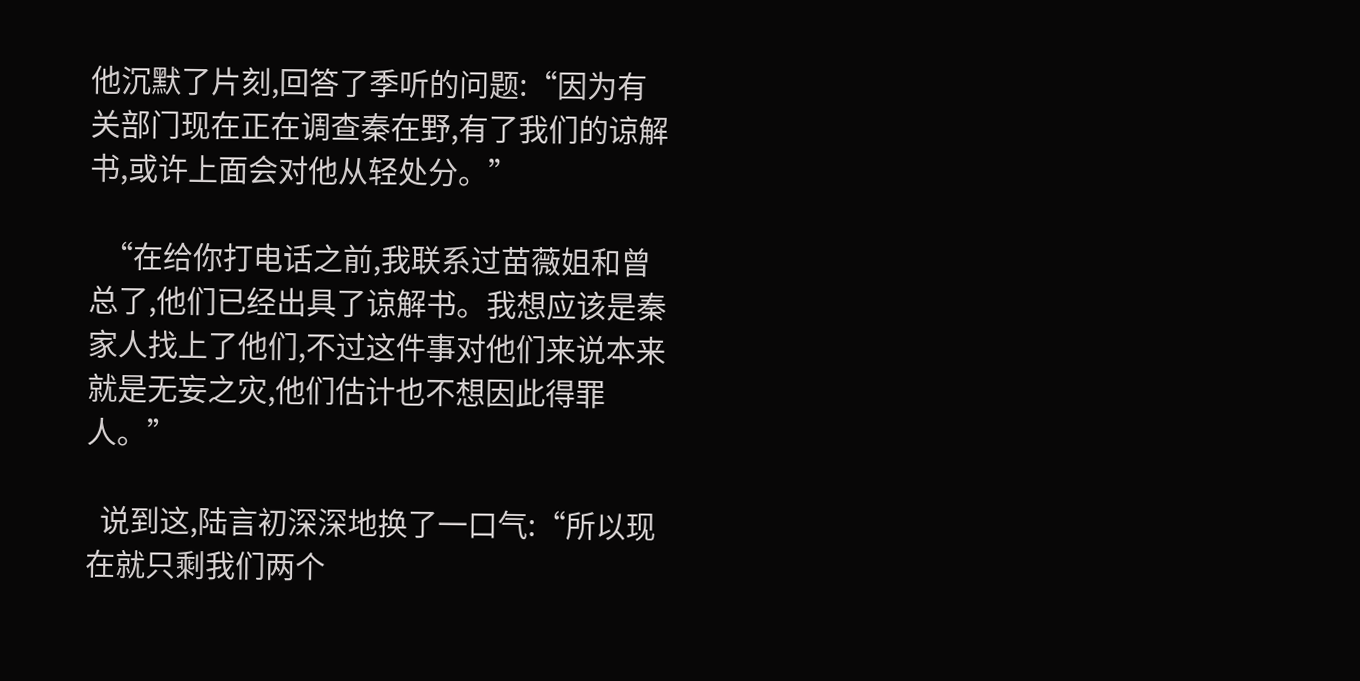他沉默了片刻,回答了季听的问题:“因为有关部门现在正在调查秦在野,有了我们的谅解书,或许上面会对他从轻处分。”

  “在给你打电话之前,我联系过苗薇姐和曾总了,他们已经出具了谅解书。我想应该是秦家人找上了他们,不过这件事对他们来说本来就是无妄之灾,他们估计也不想因此得罪人。”

  说到这,陆言初深深地换了一口气:“所以现在就只剩我们两个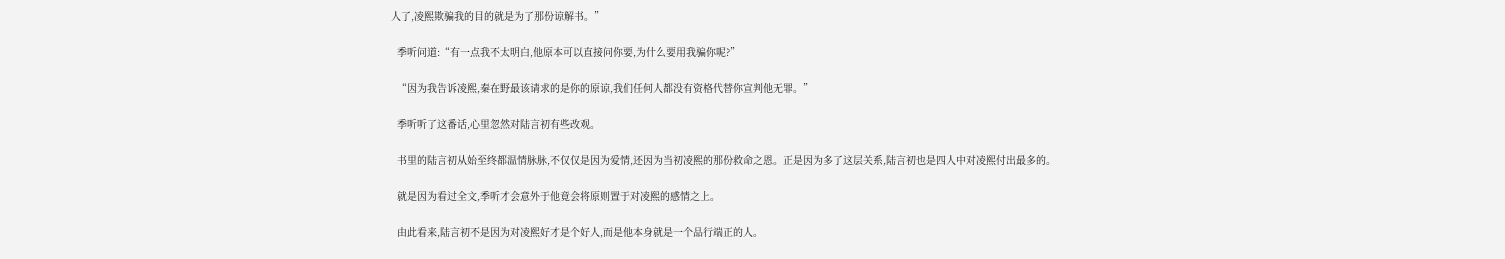人了,凌熙欺骗我的目的就是为了那份谅解书。”

  季听问道:“有一点我不太明白,他原本可以直接问你要,为什么要用我骗你呢?”

  “因为我告诉凌熙,秦在野最该请求的是你的原谅,我们任何人都没有资格代替你宣判他无罪。”

  季听听了这番话,心里忽然对陆言初有些改观。

  书里的陆言初从始至终都温情脉脉,不仅仅是因为爱情,还因为当初凌熙的那份救命之恩。正是因为多了这层关系,陆言初也是四人中对凌熙付出最多的。

  就是因为看过全文,季听才会意外于他竟会将原则置于对凌熙的感情之上。

  由此看来,陆言初不是因为对凌熙好才是个好人,而是他本身就是一个品行端正的人。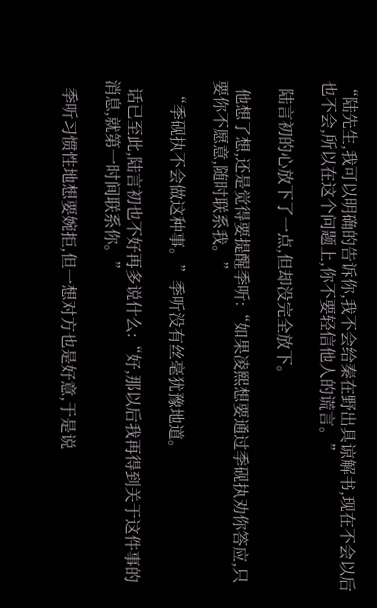“陆先生,我可以明确的告诉你,我不会给秦在野出具谅解书,现在不会以后也不会,所以在这个问题上,你不要轻信他人的谎言。”

  陆言初的心放下了一点,但却没完全放下。

  他想了想,还是觉得要提醒季听:“如果凌熙想要通过季砚执劝你答应,只要你不愿意,随时联系我。”

  “季砚执不会做这种事。”季听没有丝毫犹豫地道。

  话已至此,陆言初也不好再多说什么:“好,那以后我再得到关于这件事的消息,就第一时间联系你。”

  季听习惯性地想要婉拒,但一想对方也是好意,于是说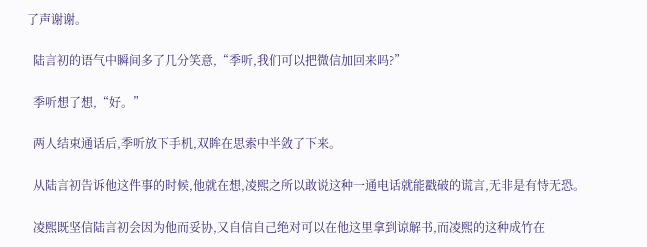了声谢谢。

  陆言初的语气中瞬间多了几分笑意,“季听,我们可以把微信加回来吗?”

  季听想了想,“好。”

  两人结束通话后,季听放下手机,双眸在思索中半敛了下来。

  从陆言初告诉他这件事的时候,他就在想,凌熙之所以敢说这种一通电话就能戳破的谎言,无非是有恃无恐。

  凌熙既坚信陆言初会因为他而妥协,又自信自己绝对可以在他这里拿到谅解书,而凌熙的这种成竹在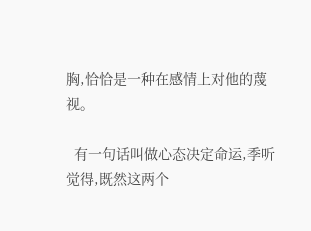胸,恰恰是一种在感情上对他的蔑视。

  有一句话叫做心态决定命运,季听觉得,既然这两个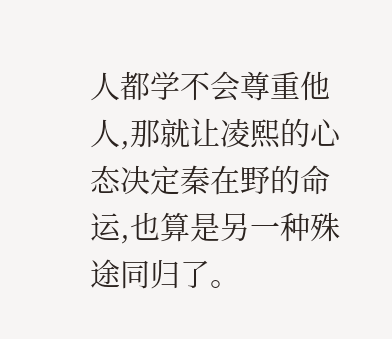人都学不会尊重他人,那就让凌熙的心态决定秦在野的命运,也算是另一种殊途同归了。